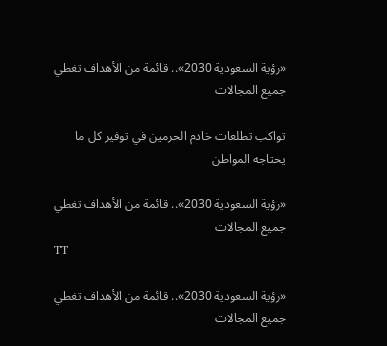«رؤية السعودية 2030».. قائمة من الأهداف تغطي جميع المجالات

تواكب تطلعات خادم الحرمين في توفير كل ما يحتاجه المواطن

«رؤية السعودية 2030».. قائمة من الأهداف تغطي جميع المجالات
TT

«رؤية السعودية 2030».. قائمة من الأهداف تغطي جميع المجالات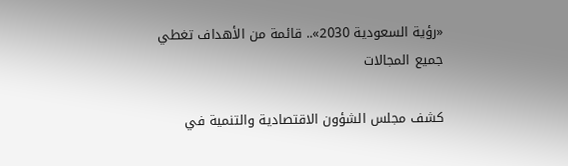«رؤية السعودية 2030».. قائمة من الأهداف تغطي جميع المجالات

كشف مجلس الشؤون الاقتصادية والتنمية في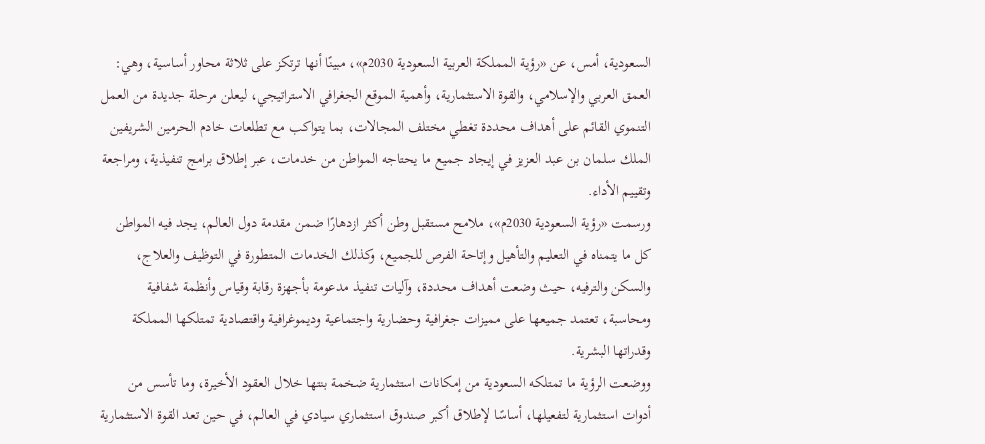السعودية، أمس، عن «رؤية المملكة العربية السعودية 2030م»، مبينًا أنها ترتكز على ثلاثة محاور أساسية، وهي: العمق العربي والإسلامي، والقوة الاستثمارية، وأهمية الموقع الجغرافي الاستراتيجي، ليعلن مرحلة جديدة من العمل التنموي القائم على أهداف محددة تغطي مختلف المجالات، بما يتواكب مع تطلعات خادم الحرمين الشريفين الملك سلمان بن عبد العزيز في إيجاد جميع ما يحتاجه المواطن من خدمات، عبر إطلاق برامج تنفيذية، ومراجعة وتقييم الأداء.
ورسمت «رؤية السعودية 2030م»، ملامح مستقبل وطن أكثر ازدهارًا ضمن مقدمة دول العالم، يجد فيه المواطن كل ما يتمناه في التعليم والتأهيل وإتاحة الفرص للجميع، وكذلك الخدمات المتطورة في التوظيف والعلاج، والسكن والترفيه، حيث وضعت أهداف محددة، وآليات تنفيذ مدعومة بأجهزة رقابة وقياس وأنظمة شفافية ومحاسبة، تعتمد جميعها على مميزات جغرافية وحضارية واجتماعية وديموغرافية واقتصادية تمتلكها المملكة وقدراتها البشرية.
ووضعت الرؤية ما تمتلكه السعودية من إمكانات استثمارية ضخمة بنتها خلال العقود الأخيرة، وما تأسس من أدوات استثمارية لتفعيلها، أساسًا لإطلاق أكبر صندوق استثماري سيادي في العالم، في حين تعد القوة الاستثمارية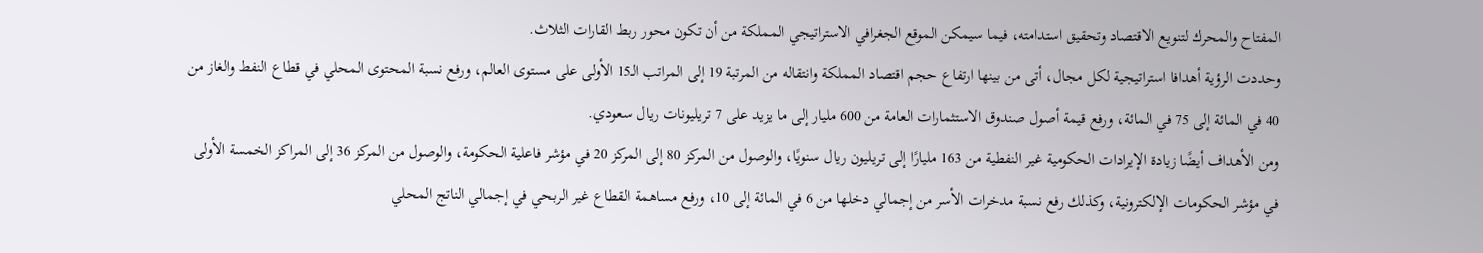المفتاح والمحرك لتنويع الاقتصاد وتحقيق استدامته، فيما سيمكن الموقع الجغرافي الاستراتيجي المملكة من أن تكون محور ربط القارات الثلاث.
وحددت الرؤية أهدافا استراتيجية لكل مجال، أتى من بينها ارتفاع حجم اقتصاد المملكة وانتقاله من المرتبة 19 إلى المراتب الـ15 الأولى على مستوى العالم، ورفع نسبة المحتوى المحلي في قطاع النفط والغاز من 40 في المائة إلى 75 في المائة، ورفع قيمة أصول صندوق الاستثمارات العامة من 600 مليار إلى ما يزيد على 7 تريليونات ريال سعودي.
ومن الأهداف أيضًا زيادة الإيرادات الحكومية غير النفطية من 163 مليارًا إلى تريليون ريال سنويًا، والوصول من المركز 80 إلى المركز 20 في مؤشر فاعلية الحكومة، والوصول من المركز 36 إلى المراكز الخمسة الأولى في مؤشر الحكومات الإلكترونية، وكذلك رفع نسبة مدخرات الأسر من إجمالي دخلها من 6 في المائة إلى 10، ورفع مساهمة القطاع غير الربحي في إجمالي الناتج المحلي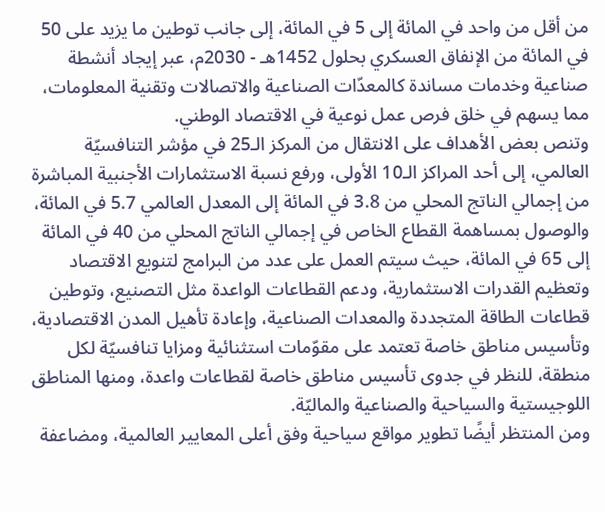من أقل من واحد في المائة إلى 5 في المائة، إلى جانب توطين ما يزيد على 50 في المائة من الإنفاق العسكري بحلول 1452هـ - 2030م، عبر إيجاد أنشطة صناعية وخدمات مساندة كالمعدّات الصناعية والاتصالات وتقنية المعلومات، مما يسهم في خلق فرص عمل نوعية في الاقتصاد الوطني.
وتنص بعض الأهداف على الانتقال من المركز الـ25 في مؤشر التنافسيّة العالمي، إلى أحد المراكز الـ10 الأولى، ورفع نسبة الاستثمارات الأجنبية المباشرة من إجمالي الناتج المحلي من 3.8 في المائة إلى المعدل العالمي 5.7 في المائة، والوصول بمساهمة القطاع الخاص في إجمالي الناتج المحلي من 40 في المائة إلى 65 في المائة، حيث سيتم العمل على عدد من البرامج لتنويع الاقتصاد وتعظيم القدرات الاستثمارية، ودعم القطاعات الواعدة مثل التصنيع، وتوطين قطاعات الطاقة المتجددة والمعدات الصناعية، وإعادة تأهيل المدن الاقتصادية، وتأسيس مناطق خاصة تعتمد على مقوّمات استثنائية ومزايا تنافسيّة لكل منطقة، للنظر في جدوى تأسيس مناطق خاصة لقطاعات واعدة، ومنها المناطق اللوجيستية والسياحية والصناعية والماليّة.
ومن المنتظر أيضًا تطوير مواقع سياحية وفق أعلى المعايير العالمية، ومضاعفة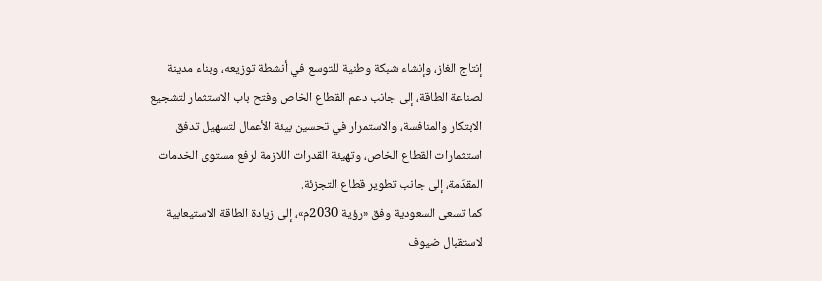إنتاج الغاز، وإنشاء شبكة وطنية للتوسع في أنشطة توزيعه، وبناء مدينة لصناعة الطاقة، إلى جانب دعم القطاع الخاص وفتح باب الاستثمار لتشجيع الابتكار والمنافسة، والاستمرار في تحسين بيئة الأعمال لتسهيل تدفق استثمارات القطاع الخاص، وتهيئة القدرات اللازمة لرفع مستوى الخدمات المقدّمة، إلى جانب تطوير قطاع التجزئة.
كما تسعى السعودية وفق «رؤية 2030م»، إلى زيادة الطاقة الاستيعابية لاستقبال ضيوف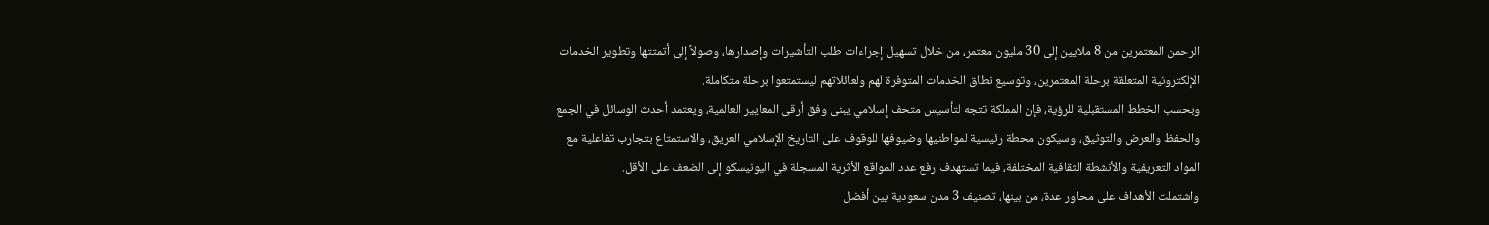الرحمن المعتمرين من 8 ملايين إلى 30 مليون معتمر، من خلال تسهيل إجراءات طلب التأشيرات وإصدارها، وصولاً إلى أتمتتها وتطوير الخدمات الإلكترونية المتعلقة برحلة المعتمرين، وتوسيع نطاق الخدمات المتوفرة لهم ولعائلاتهم ليستمتعوا برحلة متكاملة.
وبحسب الخطط المستقبلية للرؤية، فإن المملكة تتجه لتأسيس متحف إسلامي يبنى وفق أرقى المعايير العالمية، ويعتمد أحدث الوسائل في الجمع والحفظ والعرض والتوثيق، وسيكون محطة رئيسية لمواطنيها وضيوفها للوقوف على التاريخ الإسلامي العريق، والاستمتاع بتجارب تفاعلية مع المواد التعريفية والأنشطة الثقافية المختلفة، فيما تستهدف رفع عدد المواقع الأثرية المسجلة في اليونيسكو إلى الضعف على الأقل.
واشتملت الأهداف على محاور عدة، من بينها، تصنيف 3 مدن سعودية بين أفضل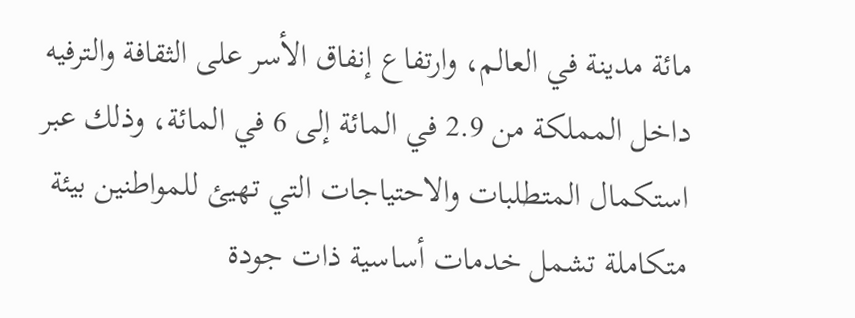مائة مدينة في العالم، وارتفاع إنفاق الأسر على الثقافة والترفيه داخل المملكة من 2.9 في المائة إلى 6 في المائة، وذلك عبر استكمال المتطلبات والاحتياجات التي تهيئ للمواطنين بيئة متكاملة تشمل خدمات أساسية ذات جودة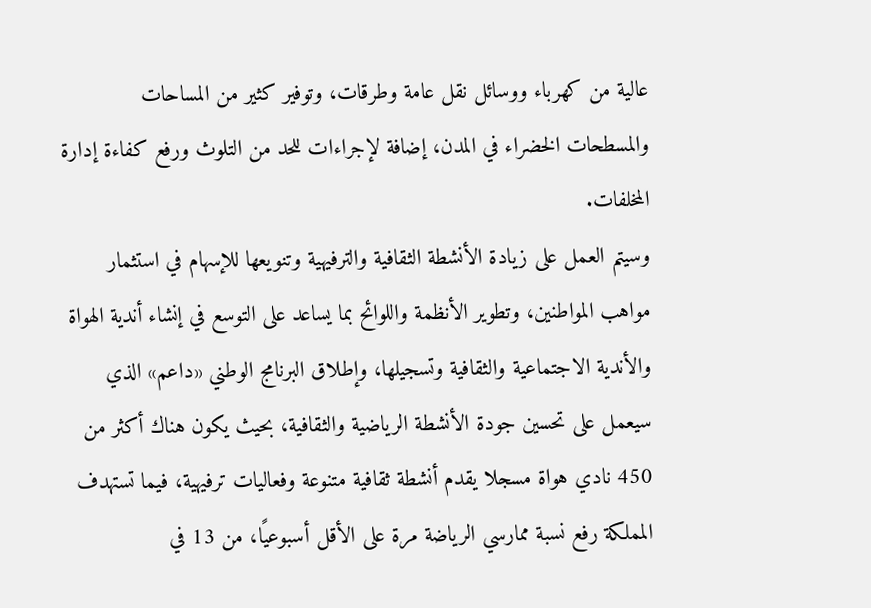عالية من كهرباء ووسائل نقل عامة وطرقات، وتوفير كثير من المساحات والمسطحات الخضراء في المدن، إضافة لإجراءات للحد من التلوث ورفع كفاءة إدارة المخلفات.
وسيتم العمل على زيادة الأنشطة الثقافية والترفيهية وتنويعها للإسهام في استثمار مواهب المواطنين، وتطوير الأنظمة واللوائح بما يساعد على التوسع في إنشاء أندية الهواة والأندية الاجتماعية والثقافية وتسجيلها، وإطلاق البرنامج الوطني «داعم» الذي سيعمل على تحسين جودة الأنشطة الرياضية والثقافية، بحيث يكون هناك أكثر من 450 نادي هواة مسجلا يقدم أنشطة ثقافية متنوعة وفعاليات ترفيهية، فيما تستهدف المملكة رفع نسبة ممارسي الرياضة مرة على الأقل أسبوعيًا، من 13 في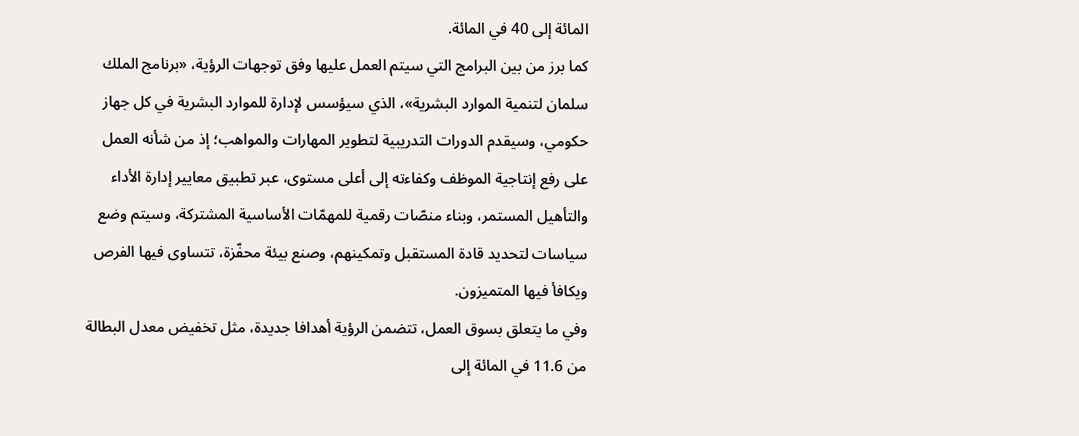المائة إلى 40 في المائة.
كما برز من بين البرامج التي سيتم العمل عليها وفق توجهات الرؤية، «برنامج الملك سلمان لتنمية الموارد البشرية»، الذي سيؤسس لإدارة للموارد البشرية في كل جهاز حكومي، وسيقدم الدورات التدريبية لتطوير المهارات والمواهب؛ إذ من شأنه العمل على رفع إنتاجية الموظف وكفاءته إلى أعلى مستوى، عبر تطبيق معايير إدارة الأداء والتأهيل المستمر، وبناء منصّات رقمية للمهمّات الأساسية المشتركة، وسيتم وضع سياسات لتحديد قادة المستقبل وتمكينهم، وصنع بيئة محفّزة، تتساوى فيها الفرص ويكافأ فيها المتميزون.
وفي ما يتعلق بسوق العمل، تتضمن الرؤية أهدافا جديدة، مثل تخفيض معدل البطالة من 11.6 في المائة إلى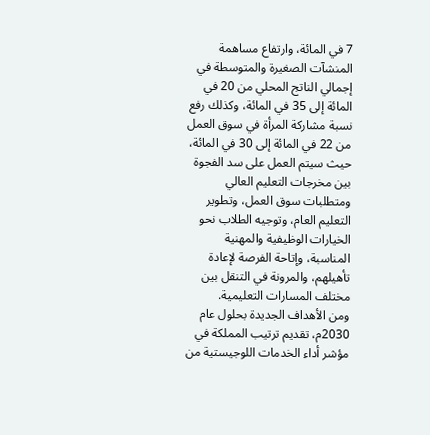7 في المائة، وارتفاع مساهمة المنشآت الصغيرة والمتوسطة في إجمالي الناتج المحلي من 20 في المائة إلى 35 في المائة، وكذلك رفع نسبة مشاركة المرأة في سوق العمل من 22 في المائة إلى 30 في المائة، حيث سيتم العمل على سد الفجوة بين مخرجات التعليم العالي ومتطلبات سوق العمل، وتطوير التعليم العام، وتوجيه الطلاب نحو الخيارات الوظيفية والمهنية المناسبة، وإتاحة الفرصة لإعادة تأهيلهم، والمرونة في التنقل بين مختلف المسارات التعليمية.
ومن الأهداف الجديدة بحلول عام 2030م، تقديم ترتيب المملكة في مؤشر أداء الخدمات اللوجيستية من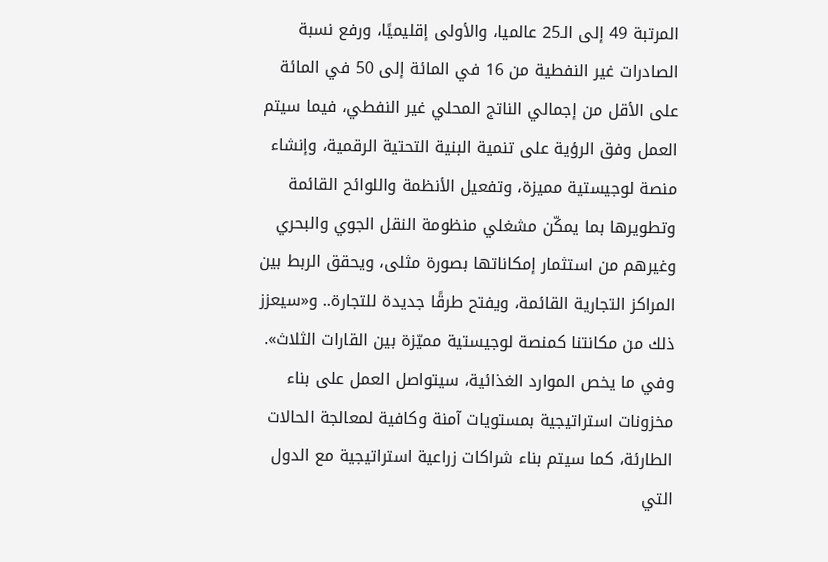المرتبة 49 إلى الـ25 عالميا، والأولى إقليميًا، ورفع نسبة الصادرات غير النفطية من 16 في المائة إلى 50 في المائة على الأقل من إجمالي الناتج المحلي غير النفطي، فيما سيتم العمل وفق الرؤية على تنمية البنية التحتية الرقمية، وإنشاء منصة لوجيستية مميزة، وتفعيل الأنظمة واللوائح القائمة وتطويرها بما يمكّن مشغلي منظومة النقل الجوي والبحري وغيرهم من استثمار إمكاناتها بصورة مثلى، ويحقق الربط بين المراكز التجارية القائمة، ويفتح طرقًا جديدة للتجارة.. و«سيعزز ذلك من مكانتنا كمنصة لوجيستية مميّزة بين القارات الثلاث».
وفي ما يخص الموارد الغذائية، سيتواصل العمل على بناء مخزونات استراتيجية بمستويات آمنة وكافية لمعالجة الحالات الطارئة، كما سيتم بناء شراكات زراعية استراتيجية مع الدول التي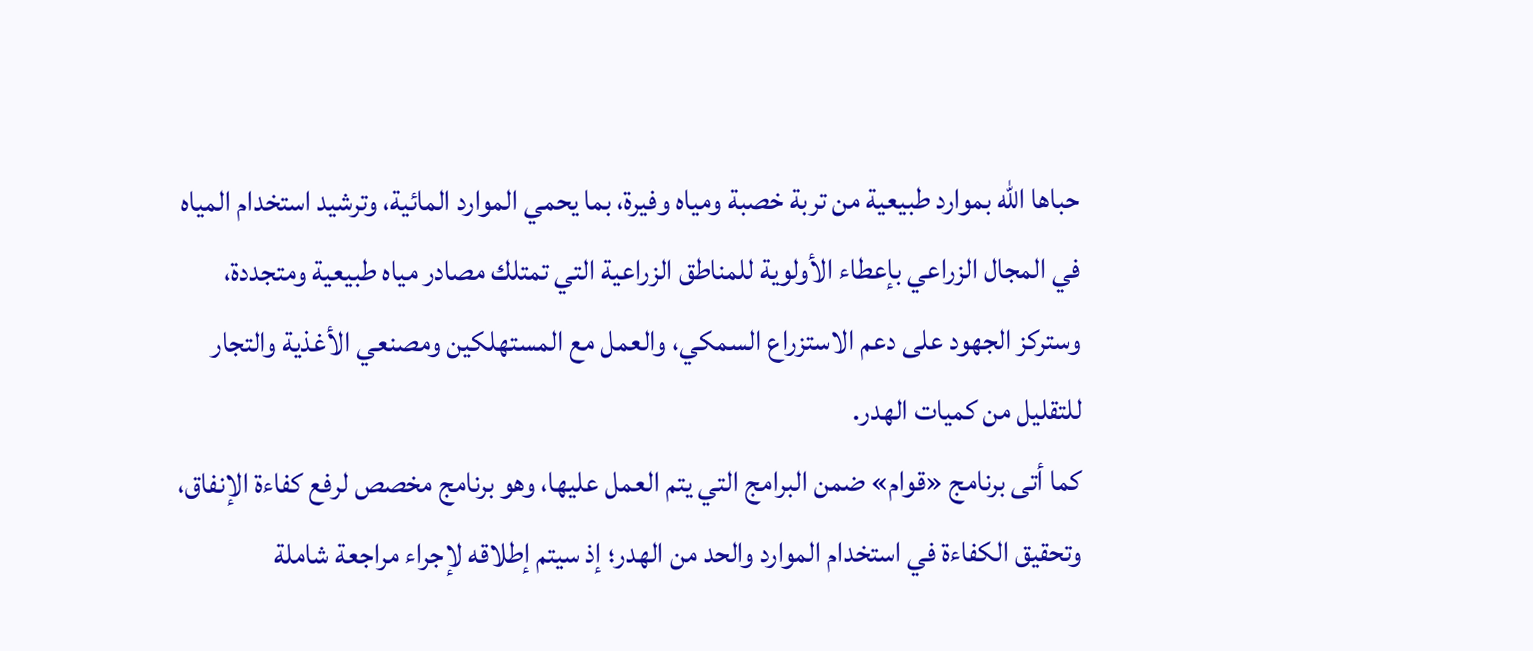حباها الله بموارد طبيعية من تربة خصبة ومياه وفيرة، بما يحمي الموارد المائية، وترشيد استخدام المياه في المجال الزراعي بإعطاء الأولوية للمناطق الزراعية التي تمتلك مصادر مياه طبيعية ومتجددة، وستركز الجهود على دعم الاستزراع السمكي، والعمل مع المستهلكين ومصنعي الأغذية والتجار للتقليل من كميات الهدر.
كما أتى برنامج «قوام» ضمن البرامج التي يتم العمل عليها، وهو برنامج مخصص لرفع كفاءة الإنفاق، وتحقيق الكفاءة في استخدام الموارد والحد من الهدر؛ إذ سيتم إطلاقه لإجراء مراجعة شاملة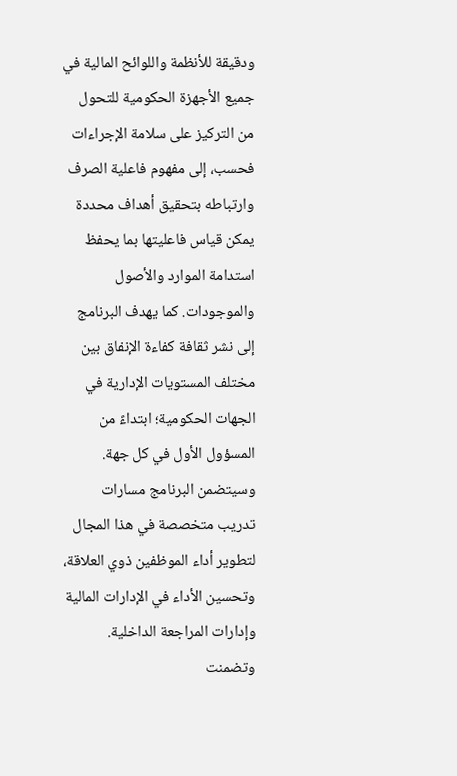ودقيقة للأنظمة واللوائح المالية في جميع الأجهزة الحكومية للتحول من التركيز على سلامة الإجراءات فحسب، إلى مفهوم فاعلية الصرف وارتباطه بتحقيق أهداف محددة يمكن قياس فاعليتها بما يحفظ استدامة الموارد والأصول والموجودات. كما يهدف البرنامج إلى نشر ثقافة كفاءة الإنفاق بين مختلف المستويات الإدارية في الجهات الحكومية؛ ابتداءً من المسؤول الأول في كل جهة. وسيتضمن البرنامج مسارات تدريب متخصصة في هذا المجال لتطوير أداء الموظفين ذوي العلاقة، وتحسين الأداء في الإدارات المالية وإدارات المراجعة الداخلية.
وتضمنت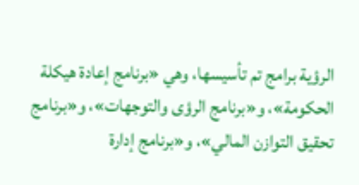الرؤية برامج تم تأسيسها، وهي «برنامج إعادة هيكلة الحكومة»، و«برنامج الرؤى والتوجهات»، و«برنامج تحقيق التوازن المالي»، و«برنامج إدارة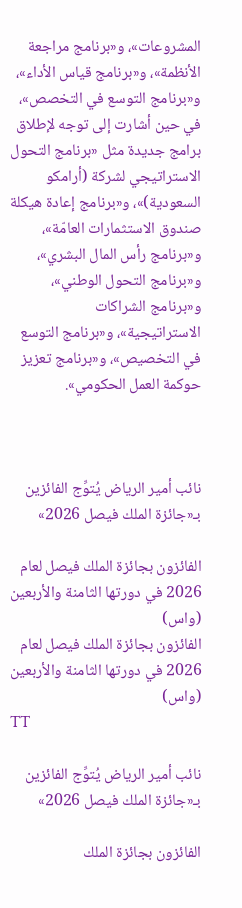المشروعات»، و«برنامج مراجعة الأنظمة»، و«برنامج قياس الأداء»، و«برنامج التوسع في التخصص»، في حين أشارت إلى توجه لإطلاق برامج جديدة مثل «برنامج التحول الاستراتيجي لشركة (أرامكو السعودية)»، و«برنامج إعادة هيكلة صندوق الاستثمارات العامّة»، و«برنامج رأس المال البشري»، و«برنامج التحول الوطني»، و«برنامج الشراكات الاستراتيجية»، و«برنامج التوسع في التخصيص»، و«برنامج تعزيز حوكمة العمل الحكومي».



نائب أمير الرياض يُتوِّج الفائزين بـ«جائزة الملك فيصل 2026»

الفائزون بجائزة الملك فيصل لعام 2026 في دورتها الثامنة والأربعين (واس)
الفائزون بجائزة الملك فيصل لعام 2026 في دورتها الثامنة والأربعين (واس)
TT

نائب أمير الرياض يُتوِّج الفائزين بـ«جائزة الملك فيصل 2026»

الفائزون بجائزة الملك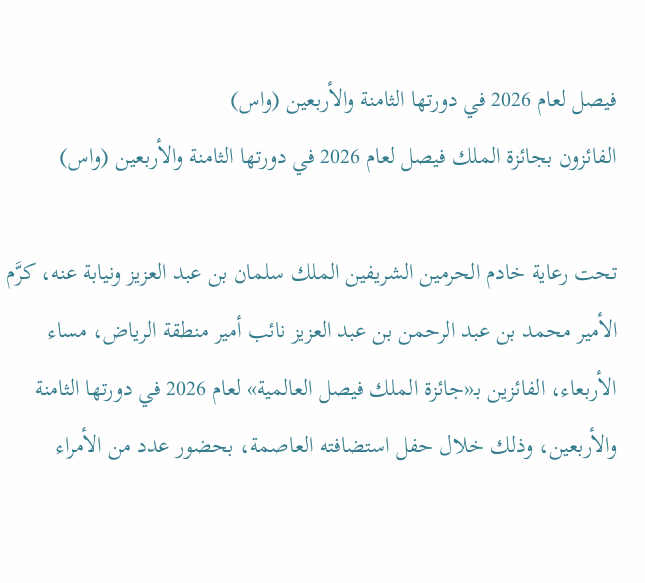فيصل لعام 2026 في دورتها الثامنة والأربعين (واس)
الفائزون بجائزة الملك فيصل لعام 2026 في دورتها الثامنة والأربعين (واس)

تحت رعاية خادم الحرمين الشريفين الملك سلمان بن عبد العزيز ونيابة عنه، كرَّم الأمير محمد بن عبد الرحمن بن عبد العزيز نائب أمير منطقة الرياض، مساء الأربعاء، الفائزين بـ«جائزة الملك فيصل العالمية» لعام 2026 في دورتها الثامنة والأربعين، وذلك خلال حفل استضافته العاصمة، بحضور عدد من الأمراء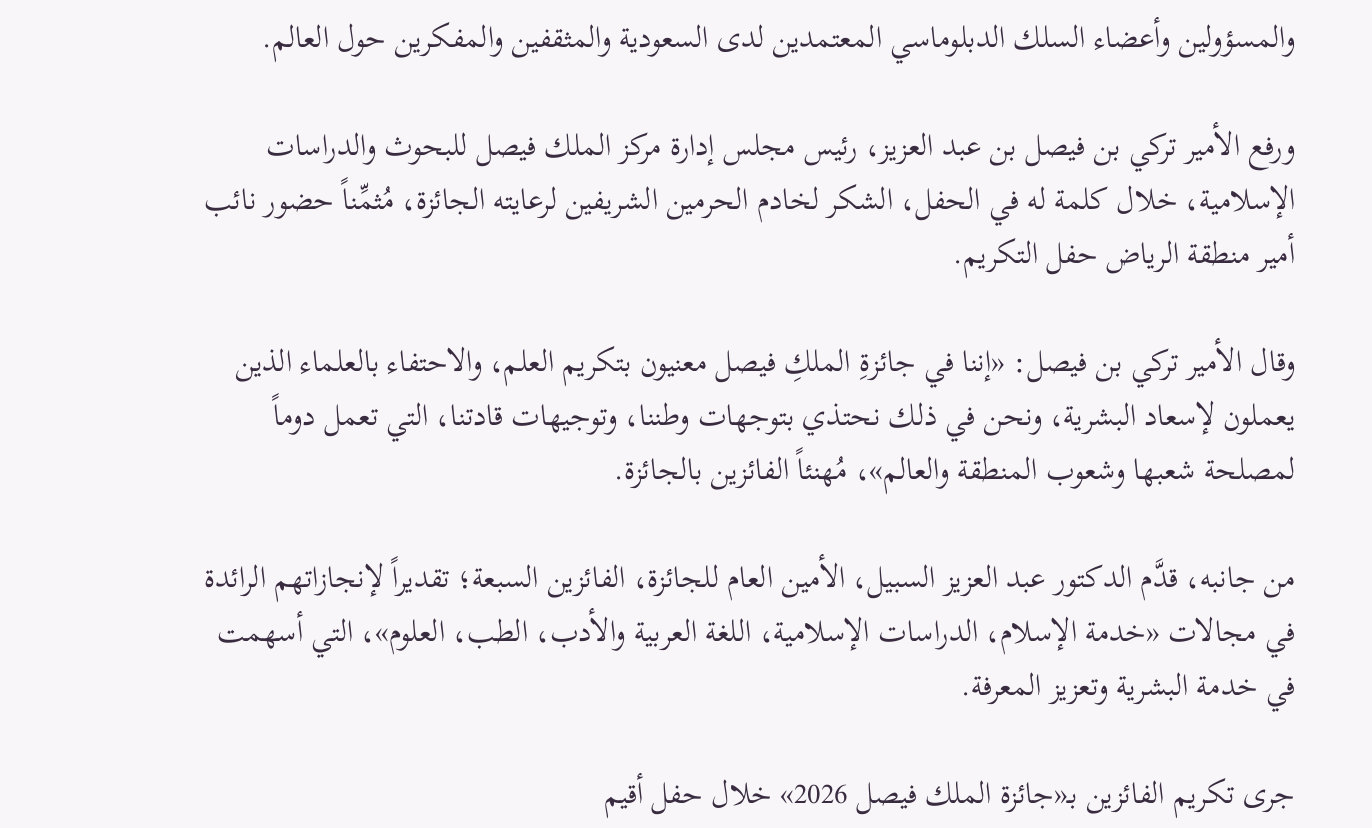والمسؤولين وأعضاء السلك الدبلوماسي المعتمدين لدى السعودية والمثقفين والمفكرين حول العالم.

ورفع الأمير تركي بن فيصل بن عبد العزيز، رئيس مجلس إدارة مركز الملك فيصل للبحوث والدراسات الإسلامية، خلال كلمة له في الحفل، الشكر لخادم الحرمين الشريفين لرعايته الجائزة، مُثمِّناً حضور نائب أمير منطقة الرياض حفل التكريم.

وقال الأمير تركي بن فيصل: «إننا في جائزةِ الملكِ فيصل معنيون بتكريم العلم، والاحتفاء بالعلماء الذين يعملون لإسعاد البشرية، ونحن في ذلك نحتذي بتوجهات وطننا، وتوجيهات قادتنا، التي تعمل دوماً لمصلحة شعبها وشعوب المنطقة والعالم»، مُهنئاً الفائزين بالجائزة.

من جانبه، قدَّم الدكتور عبد العزيز السبيل، الأمين العام للجائزة، الفائزين السبعة؛ تقديراً لإنجازاتهم الرائدة في مجالات «خدمة الإسلام، الدراسات الإسلامية، اللغة العربية والأدب، الطب، العلوم»، التي أسهمت في خدمة البشرية وتعزيز المعرفة.

جرى تكريم الفائزين بـ«جائزة الملك فيصل 2026» خلال حفل أقيم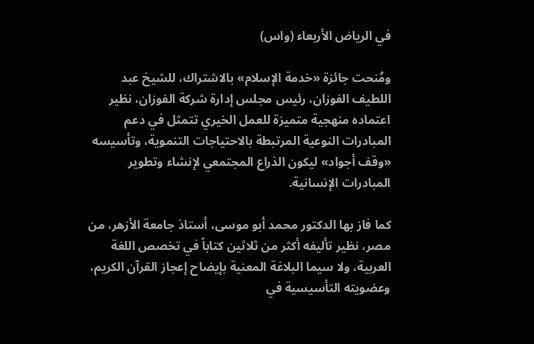في الرياض الأربعاء (واس)

ومُنحت جائزة «خدمة الإسلام» بالاشتراك، للشيخ عبد اللطيف الفوزان، رئيس مجلس إدارة شركة الفوزان، نظير اعتماده منهجية متميزة للعمل الخيري تتمثل في دعم المبادرات النوعية المرتبطة بالاحتياجات التنموية، وتأسيسه «وقف أجواد» ليكون الذراع المجتمعي لإنشاء وتطوير المبادرات الإنسانية.

كما فاز بها الدكتور محمد أبو موسى، أستاذ جامعة الأزهر، من مصر، نظير تأليفه أكثر من ثلاثين كتاباً في تخصص اللغة العربية، ولا سيما البلاغة المعنية بإيضاح إعجاز القرآن الكريم، وعضويته التأسيسية في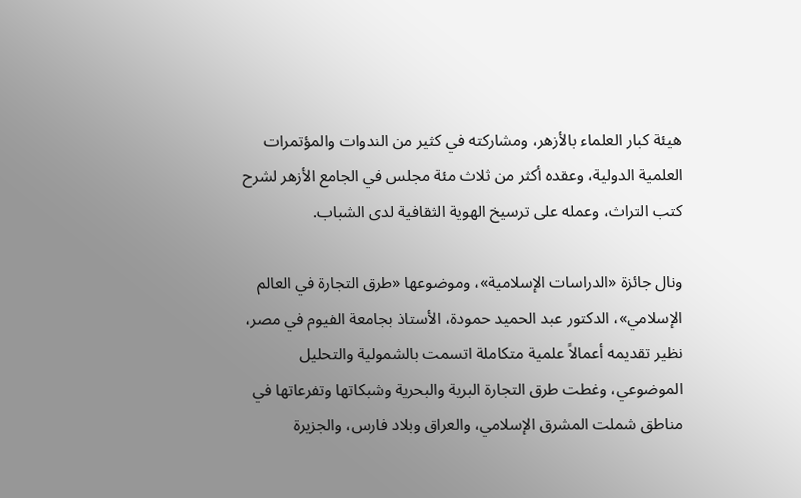هيئة كبار العلماء بالأزهر، ومشاركته في كثير من الندوات والمؤتمرات العلمية الدولية، وعقده أكثر من ثلاث مئة مجلس في الجامع الأزهر لشرح كتب التراث، وعمله على ترسيخ الهوية الثقافية لدى الشباب.

ونال جائزة «الدراسات الإسلامية»، وموضوعها «طرق التجارة في العالم الإسلامي»، الدكتور عبد الحميد حمودة، الأستاذ بجامعة الفيوم في مصر، نظير تقديمه أعمالاً علمية متكاملة اتسمت بالشمولية والتحليل الموضوعي، وغطت طرق التجارة البرية والبحرية وشبكاتها وتفرعاتها في مناطق شملت المشرق الإسلامي، والعراق وبلاد فارس، والجزيرة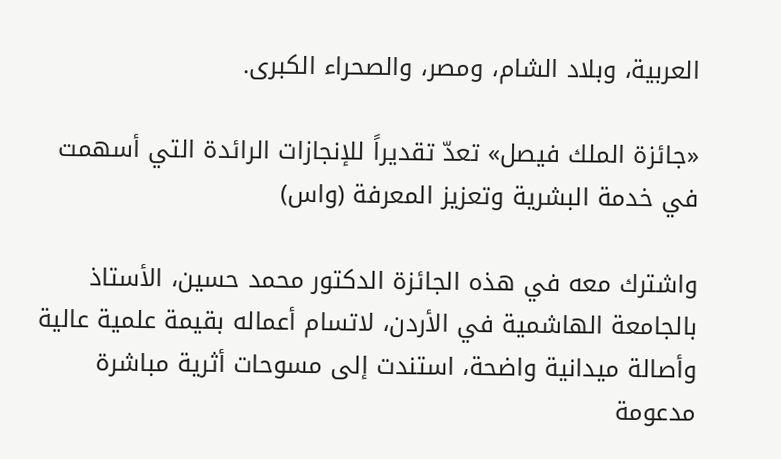العربية، وبلاد الشام، ومصر، والصحراء الكبرى.

«جائزة الملك فيصل» تعدّ تقديراً للإنجازات الرائدة التي أسهمت في خدمة البشرية وتعزيز المعرفة (واس)

واشترك معه في هذه الجائزة الدكتور محمد حسين، الأستاذ بالجامعة الهاشمية في الأردن، لاتسام أعماله بقيمة علمية عالية وأصالة ميدانية واضحة، استندت إلى مسوحات أثرية مباشرة مدعومة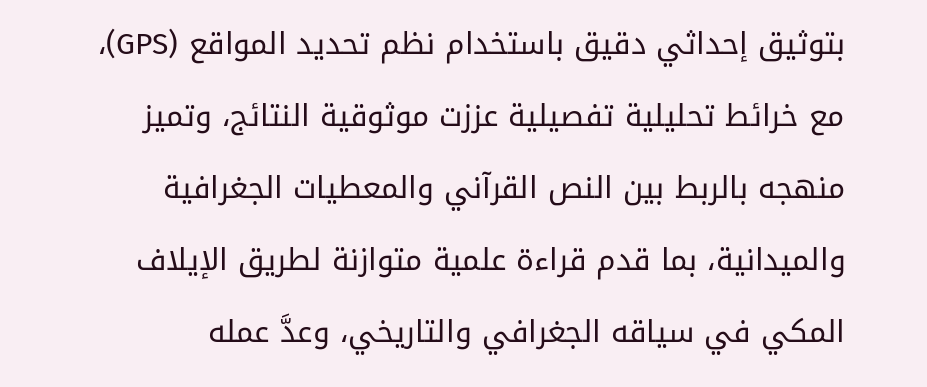بتوثيق إحداثي دقيق باستخدام نظم تحديد المواقع (GPS)، مع خرائط تحليلية تفصيلية عززت موثوقية النتائج، وتميز منهجه بالربط بين النص القرآني والمعطيات الجغرافية والميدانية، بما قدم قراءة علمية متوازنة لطريق الإيلاف المكي في سياقه الجغرافي والتاريخي، وعدَّ عمله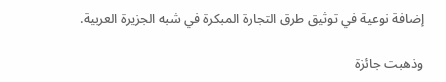إضافة نوعية في توثيق طرق التجارة المبكرة في شبه الجزيرة العربية.

وذهبت جائزة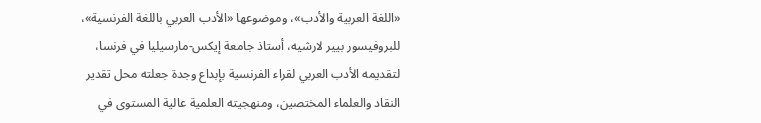«اللغة العربية والأدب»، وموضوعها «الأدب العربي باللغة الفرنسية»، للبروفيسور بيير لارشيه، أستاذ جامعة إيكس-مارسيليا في فرنسا، لتقديمه الأدب العربي لقراء الفرنسية بإبداع وجدة جعلته محل تقدير النقاد والعلماء المختصين، ومنهجيته العلمية عالية المستوى في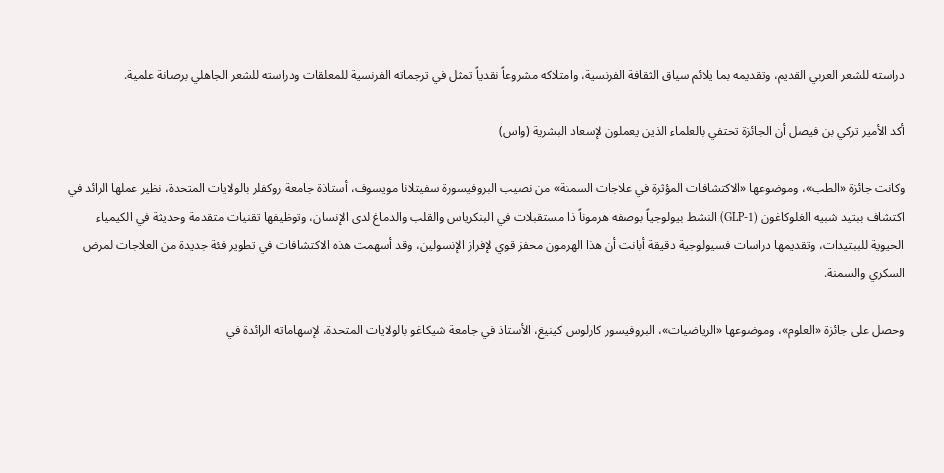دراسته للشعر العربي القديم، وتقديمه بما يلائم سياق الثقافة الفرنسية، وامتلاكه مشروعاً نقدياً تمثل في ترجماته الفرنسية للمعلقات ودراسته للشعر الجاهلي برصانة علمية.

أكد الأمير تركي بن فيصل أن الجائزة تحتفي بالعلماء الذين يعملون لإسعاد البشرية (واس)

وكانت جائزة «الطب»، وموضوعها «الاكتشافات المؤثرة في علاجات السمنة» من نصيب البروفيسورة سفيتلانا مويسوف، أستاذة جامعة روكفلر بالولايات المتحدة، نظير عملها الرائد في اكتشاف ببتيد شبيه الغلوكاغون (GLP-1) النشط بيولوجياً بوصفه هرموناً ذا مستقبلات في البنكرياس والقلب والدماغ لدى الإنسان، وتوظيفها تقنيات متقدمة وحديثة في الكيمياء الحيوية للببتيدات، وتقديمها دراسات فسيولوجية دقيقة أبانت أن هذا الهرمون محفز قوي لإفراز الإنسولين، وقد أسهمت هذه الاكتشافات في تطوير فئة جديدة من العلاجات لمرض السكري والسمنة.

وحصل على جائزة «العلوم»، وموضوعها «الرياضيات»، البروفيسور كارلوس كينيغ، الأستاذ في جامعة شيكاغو بالولايات المتحدة، لإسهاماته الرائدة في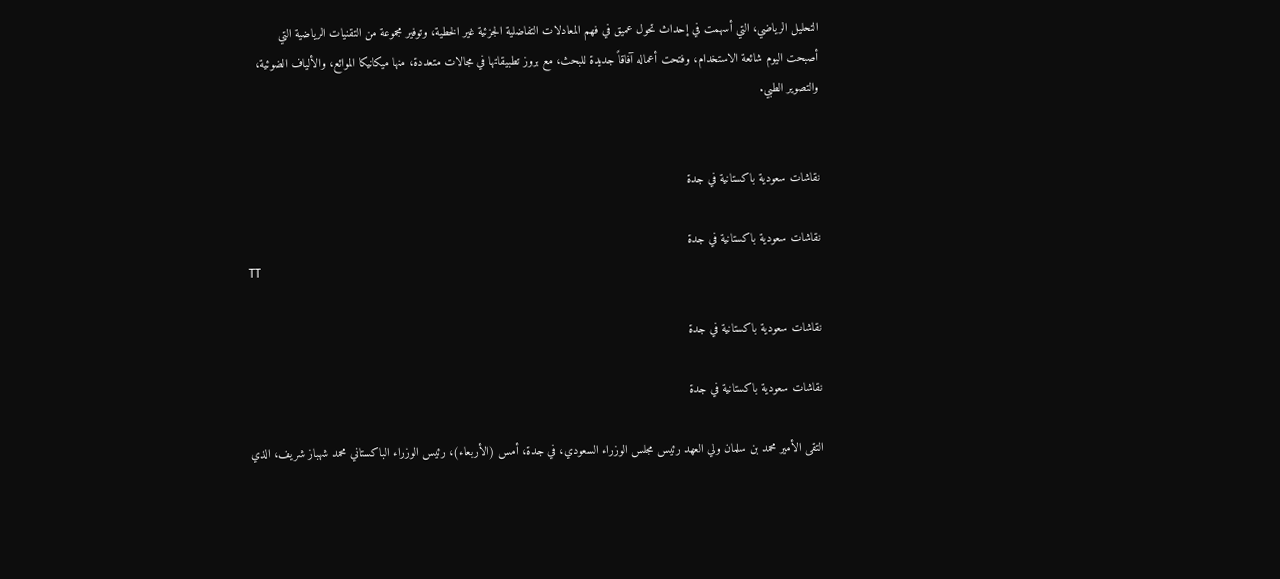التحليل الرياضي، التي أسهمت في إحداث تحول عميق في فهم المعادلات التفاضلية الجزئية غير الخطية، وتوفير مجموعة من التقنيات الرياضية التي أصبحت اليوم شائعة الاستخدام، وفتحت أعماله آفاقاً جديدة للبحث، مع بروز تطبيقاتها في مجالات متعددة، منها ميكانيكا الموائع، والألياف الضوئية، والتصوير الطبي.


نقاشات سعودية باكستانية في جدة

نقاشات سعودية باكستانية في جدة
TT

نقاشات سعودية باكستانية في جدة

نقاشات سعودية باكستانية في جدة

التقى الأمير محمد بن سلمان ولي العهد رئيس مجلس الوزراء السعودي، في جدة، أمس (الأربعاء)، رئيس الوزراء الباكستاني محمد شهباز شريف، الذي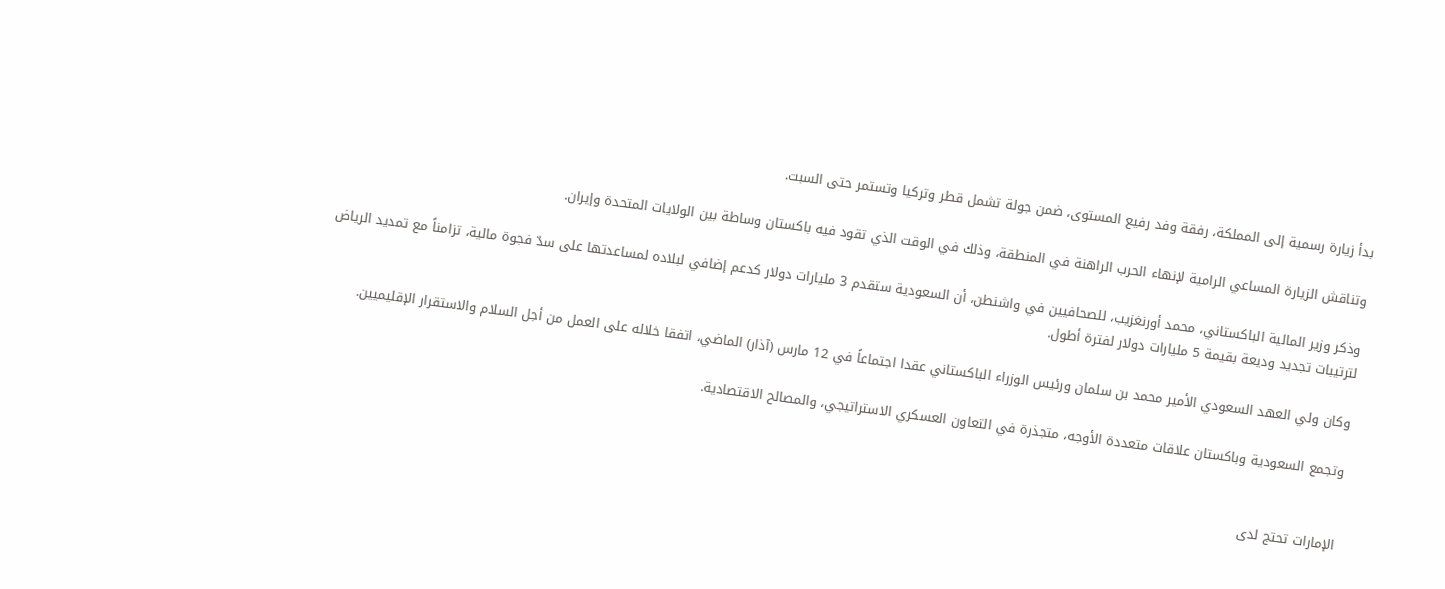بدأ زيارة رسمية إلى المملكة، رفقة وفد رفيع المستوى، ضمن جولة تشمل قطر وتركيا وتستمر حتى السبت.

وتناقش الزيارة المساعي الرامية لإنهاء الحرب الراهنة في المنطقة، وذلك في الوقت الذي تقود فيه باكستان وساطة بين الولايات المتحدة وإيران.

وذكر وزير المالية الباكستاني، محمد أورنغزيب، للصحافيين في واشنطن، أن السعودية ستقدم 3 مليارات دولار كدعم إضافي لبلاده لمساعدتها على سدّ فجوة مالية، تزامناً مع تمديد الرياض لترتيبات تجديد وديعة بقيمة 5 مليارات دولار لفترة أطول.

وكان ولي العهد السعودي الأمير محمد بن سلمان ورئيس الوزراء الباكستاني عقدا اجتماعاً في 12 مارس (آذار) الماضي، اتفقا خلاله على العمل من أجل السلام والاستقرار الإقليميين.

وتجمع السعودية وباكستان علاقات متعددة الأوجه، متجذرة في التعاون العسكري الاستراتيجي، والمصالح الاقتصادية.


الإمارات تحتج لدى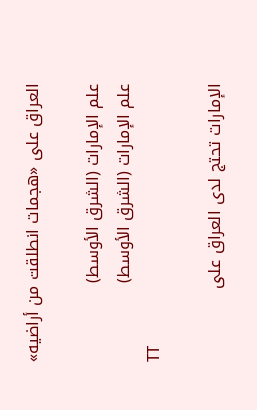العراق على «هجمات انطلقت من أراضيه»

علم الإمارات (الشرق الأوسط)
علم الإمارات (الشرق الأوسط)
TT

الإمارات تحتج لدى العراق على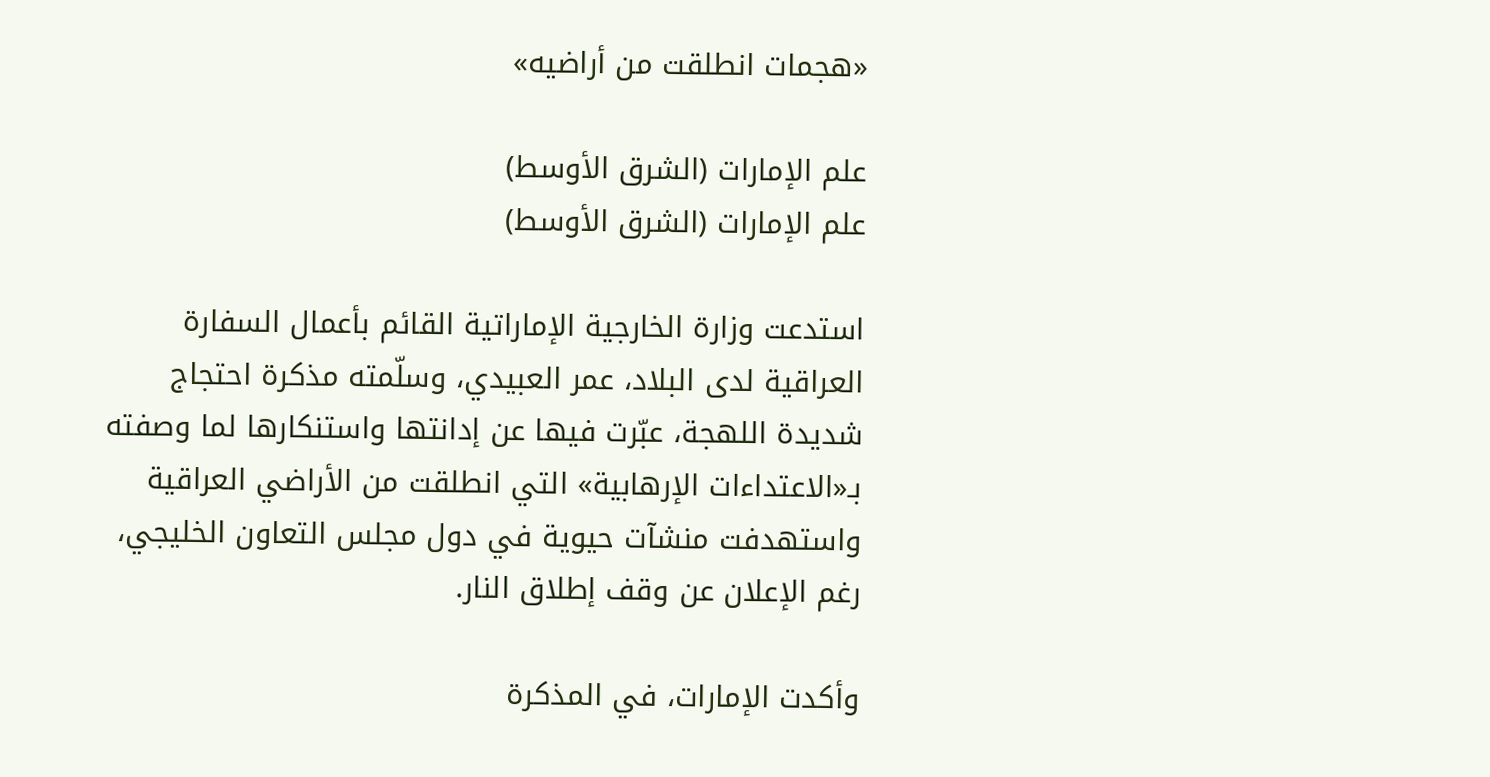«هجمات انطلقت من أراضيه»

علم الإمارات (الشرق الأوسط)
علم الإمارات (الشرق الأوسط)

استدعت وزارة الخارجية الإماراتية القائم بأعمال السفارة العراقية لدى البلاد، عمر العبيدي، وسلّمته مذكرة احتجاج شديدة اللهجة، عبّرت فيها عن إدانتها واستنكارها لما وصفته بـ«الاعتداءات الإرهابية» التي انطلقت من الأراضي العراقية واستهدفت منشآت حيوية في دول مجلس التعاون الخليجي، رغم الإعلان عن وقف إطلاق النار.

وأكدت الإمارات، في المذكرة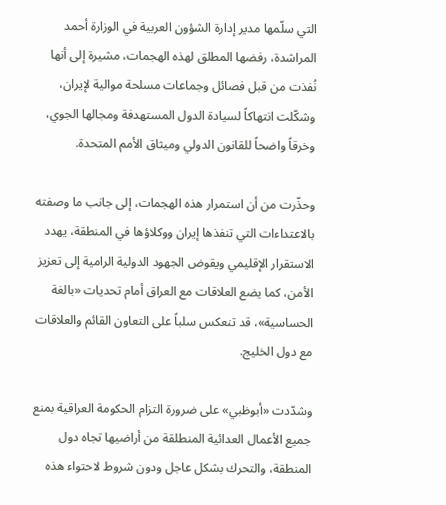التي سلّمها مدير إدارة الشؤون العربية في الوزارة أحمد المراشدة، رفضها المطلق لهذه الهجمات، مشيرة إلى أنها نُفذت من قبل فصائل وجماعات مسلحة موالية لإيران، وشكّلت انتهاكاً لسيادة الدول المستهدفة ومجالها الجوي، وخرقاً واضحاً للقانون الدولي وميثاق الأمم المتحدة.

وحذّرت من أن استمرار هذه الهجمات، إلى جانب ما وصفته بالاعتداءات التي تنفذها إيران ووكلاؤها في المنطقة، يهدد الاستقرار الإقليمي ويقوض الجهود الدولية الرامية إلى تعزيز الأمن، كما يضع العلاقات مع العراق أمام تحديات «بالغة الحساسية»، قد تنعكس سلباً على التعاون القائم والعلاقات مع دول الخليج.

وشدّدت «أبوظبي» على ضرورة التزام الحكومة العراقية بمنع جميع الأعمال العدائية المنطلقة من أراضيها تجاه دول المنطقة، والتحرك بشكل عاجل ودون شروط لاحتواء هذه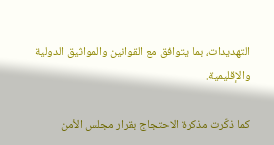التهديدات، بما يتوافق مع القوانين والمواثيق الدولية والإقليمية.

كما ذكّرت مذكرة الاحتجاج بقرار مجلس الأمن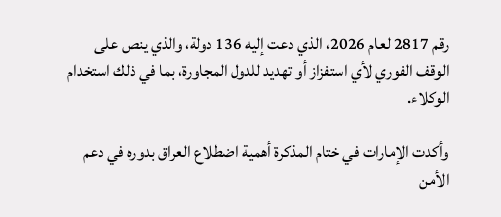رقم 2817 لعام 2026، الذي دعت إليه 136 دولة، والذي ينص على الوقف الفوري لأي استفزاز أو تهديد للدول المجاورة، بما في ذلك استخدام الوكلاء.

وأكدت الإمارات في ختام المذكرة أهمية اضطلاع العراق بدوره في دعم الأمن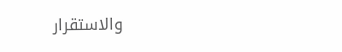والاستقرار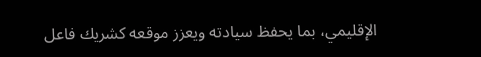الإقليمي، بما يحفظ سيادته ويعزز موقعه كشريك فاعل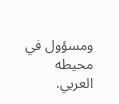ومسؤول في محيطه العربي.